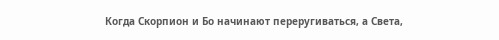Когда Скорпион и Бо начинают переругиваться, а Света,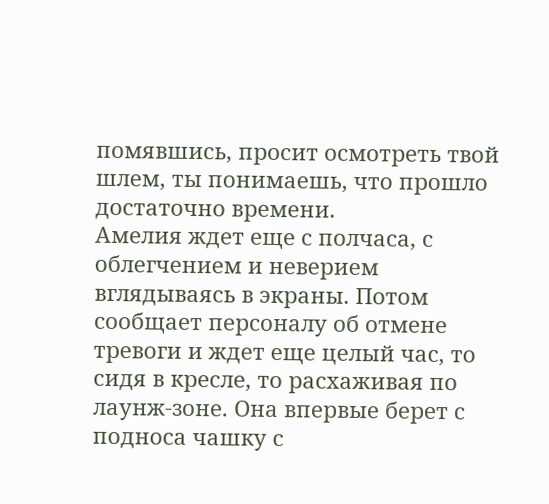помявшись, просит осмотреть твой шлем, ты понимаешь, что прошло достаточно времени.
Амелия ждет еще с полчаса, с облегчением и неверием вглядываясь в экраны. Потом сообщает персоналу об отмене тревоги и ждет еще целый час, то сидя в кресле, то расхаживая по лаунж-зоне. Она впервые берет с подноса чашку с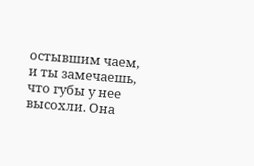остывшим чаем, и ты замечаешь, что губы у нее высохли. Она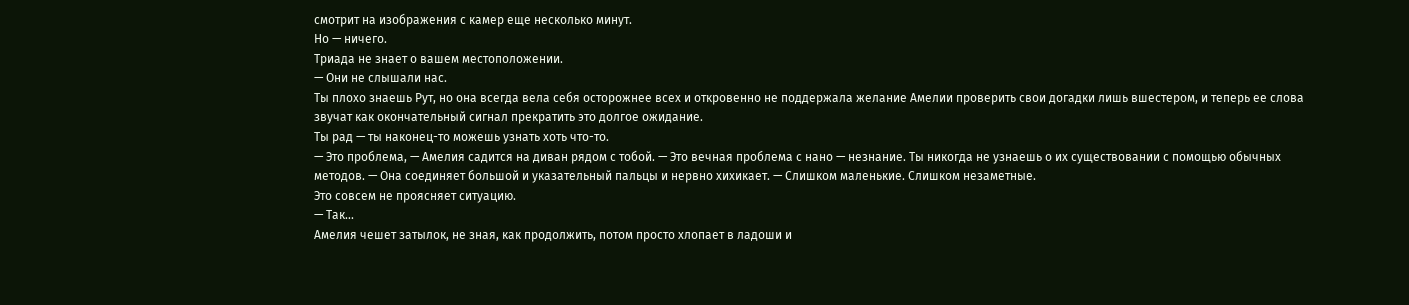смотрит на изображения с камер еще несколько минут.
Но — ничего.
Триада не знает о вашем местоположении.
— Они не слышали нас.
Ты плохо знаешь Рут, но она всегда вела себя осторожнее всех и откровенно не поддержала желание Амелии проверить свои догадки лишь вшестером, и теперь ее слова звучат как окончательный сигнал прекратить это долгое ожидание.
Ты рад — ты наконец-то можешь узнать хоть что-то.
— Это проблема, — Амелия садится на диван рядом с тобой. — Это вечная проблема с нано — незнание. Ты никогда не узнаешь о их существовании с помощью обычных методов. — Она соединяет большой и указательный пальцы и нервно хихикает. — Слишком маленькие. Слишком незаметные.
Это совсем не проясняет ситуацию.
— Так...
Амелия чешет затылок, не зная, как продолжить, потом просто хлопает в ладоши и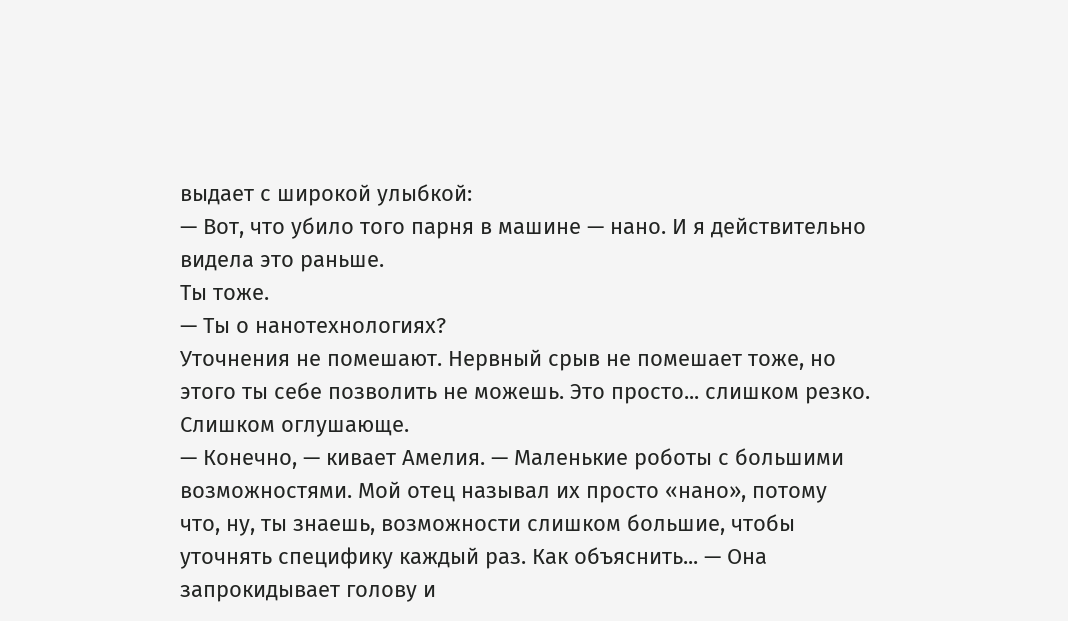выдает с широкой улыбкой:
— Вот, что убило того парня в машине — нано. И я действительно видела это раньше.
Ты тоже.
— Ты о нанотехнологиях?
Уточнения не помешают. Нервный срыв не помешает тоже, но этого ты себе позволить не можешь. Это просто... слишком резко. Слишком оглушающе.
— Конечно, — кивает Амелия. — Маленькие роботы с большими возможностями. Мой отец называл их просто «нано», потому что, ну, ты знаешь, возможности слишком большие, чтобы уточнять специфику каждый раз. Как объяснить... — Она запрокидывает голову и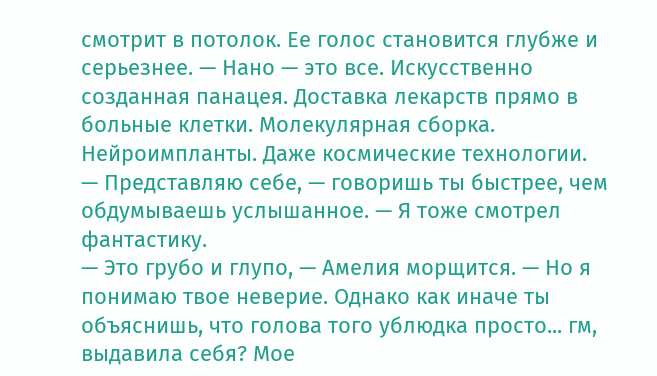смотрит в потолок. Ее голос становится глубже и серьезнее. — Нано — это все. Искусственно созданная панацея. Доставка лекарств прямо в больные клетки. Молекулярная сборка. Нейроимпланты. Даже космические технологии.
— Представляю себе, — говоришь ты быстрее, чем обдумываешь услышанное. — Я тоже смотрел фантастику.
— Это грубо и глупо, — Амелия морщится. — Но я понимаю твое неверие. Однако как иначе ты объяснишь, что голова того ублюдка просто... гм, выдавила себя? Мое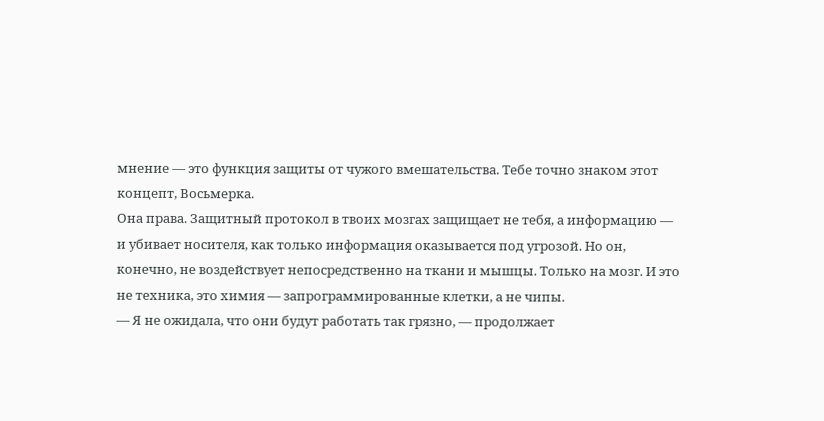мнение — это функция защиты от чужого вмешательства. Тебе точно знаком этот концепт, Восьмерка.
Она права. Защитный протокол в твоих мозгах защищает не тебя, а информацию — и убивает носителя, как только информация оказывается под угрозой. Но он, конечно, не воздействует непосредственно на ткани и мышцы. Только на мозг. И это не техника, это химия — запрограммированные клетки, а не чипы.
— Я не ожидала, что они будут работать так грязно, — продолжает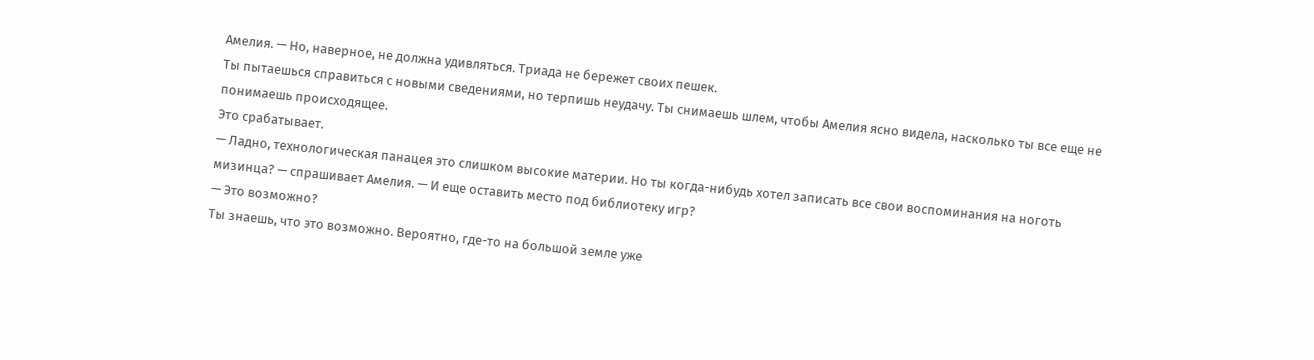Амелия. — Но, наверное, не должна удивляться. Триада не бережет своих пешек.
Ты пытаешься справиться с новыми сведениями, но терпишь неудачу. Ты снимаешь шлем, чтобы Амелия ясно видела, насколько ты все еще не понимаешь происходящее.
Это срабатывает.
— Ладно, технологическая панацея это слишком высокие материи. Но ты когда-нибудь хотел записать все свои воспоминания на ноготь мизинца? — спрашивает Амелия. — И еще оставить место под библиотеку игр?
— Это возможно?
Ты знаешь, что это возможно. Вероятно, где-то на большой земле уже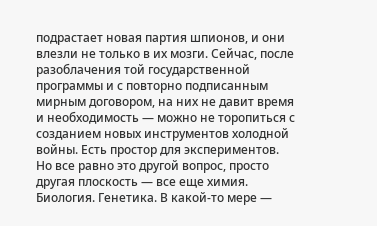подрастает новая партия шпионов, и они влезли не только в их мозги. Сейчас, после разоблачения той государственной программы и с повторно подписанным мирным договором, на них не давит время и необходимость — можно не торопиться с созданием новых инструментов холодной войны. Есть простор для экспериментов.
Но все равно это другой вопрос, просто другая плоскость — все еще химия. Биология. Генетика. В какой-то мере —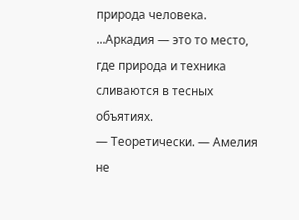природа человека.
...Аркадия — это то место, где природа и техника сливаются в тесных объятиях.
— Теоретически. — Амелия не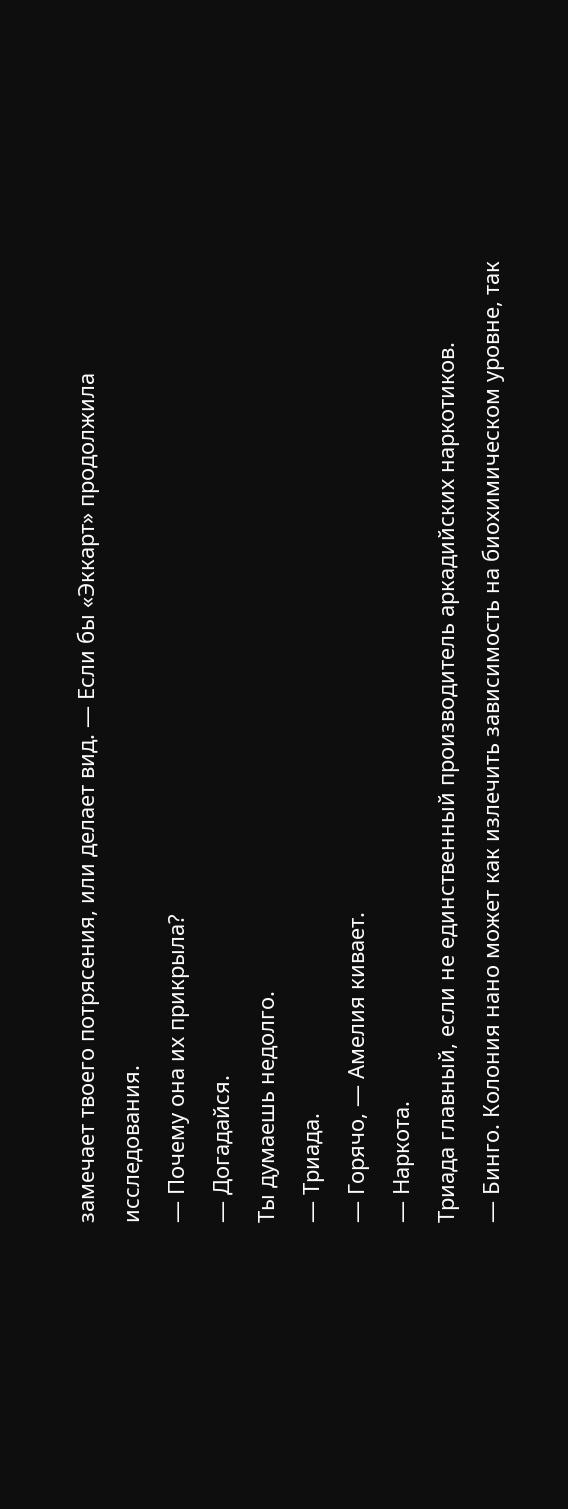замечает твоего потрясения, или делает вид. — Если бы «Эккарт» продолжила исследования.
— Почему она их прикрыла?
— Догадайся.
Ты думаешь недолго.
— Триада.
— Горячо, — Амелия кивает.
— Наркота.
Триада главный, если не единственный производитель аркадийских наркотиков.
— Бинго. Колония нано может как излечить зависимость на биохимическом уровне, так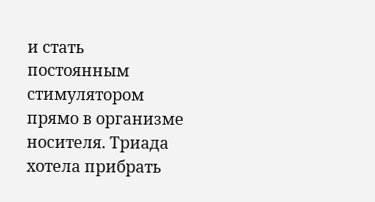и стать постоянным стимулятором прямо в организме носителя. Триада хотела прибрать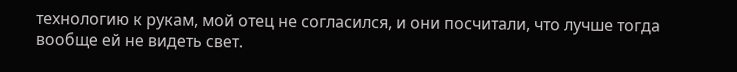технологию к рукам, мой отец не согласился, и они посчитали, что лучше тогда вообще ей не видеть свет.